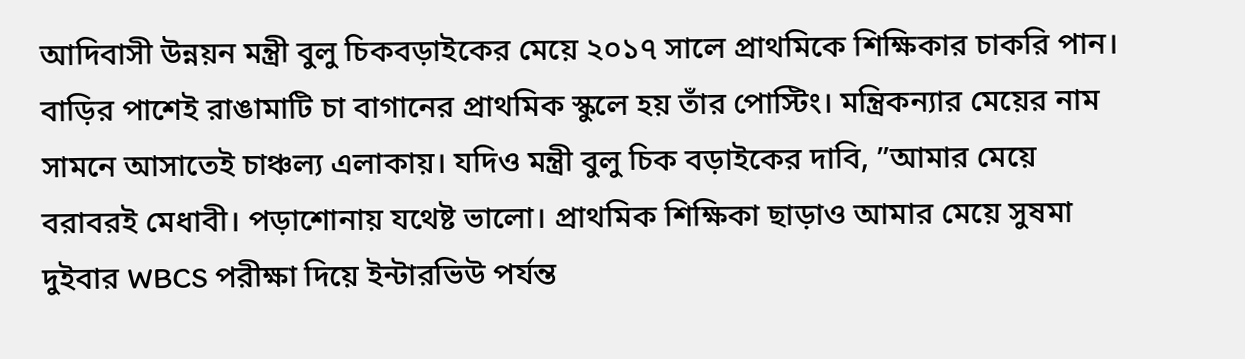আদিবাসী উন্নয়ন মন্ত্রী বুলু চিকবড়াইকের মেয়ে ২০১৭ সালে প্রাথমিকে শিক্ষিকার চাকরি পান। বাড়ির পাশেই রাঙামাটি চা বাগানের প্রাথমিক স্কুলে হয় তাঁর পোস্টিং। মন্ত্রিকন্যার মেয়ের নাম সামনে আসাতেই চাঞ্চল্য এলাকায়। যদিও মন্ত্রী বুলু চিক বড়াইকের দাবি, ”আমার মেয়ে বরাবরই মেধাবী। পড়াশোনায় যথেষ্ট ভালো। প্রাথমিক শিক্ষিকা ছাড়াও আমার মেয়ে সুষমা দুইবার WBCS পরীক্ষা দিয়ে ইন্টারভিউ পর্যন্ত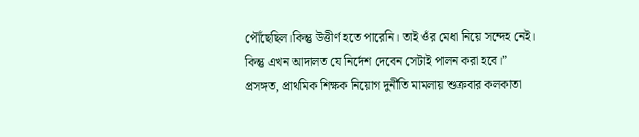পৌঁছেছিল।কিন্তু উত্তীর্ণ হতে পারেনি। তাই ওঁর মেধা নিয়ে সন্দেহ নেই। কিন্তু এখন আদালত যে নির্দেশ দেবেন সেটাই পালন করা হবে।”
প্রসঙ্গত, প্রাথমিক শিক্ষক নিয়োগ দুর্নীতি মামলায় শুক্রবার কলকাতা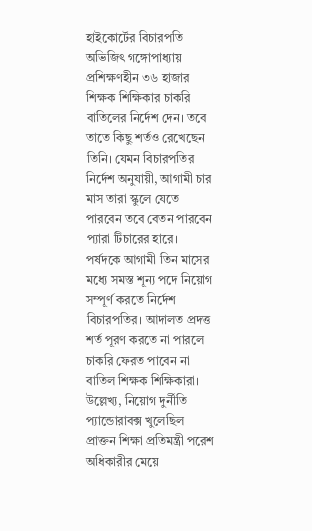হাইকোর্টের বিচারপতি অভিজিৎ গঙ্গোপাধ্যায় প্রশিক্ষণহীন ৩৬ হাজার শিক্ষক শিক্ষিকার চাকরি বাতিলের নির্দেশ দেন। তবে তাতে কিছু শর্তও রেখেছেন তিনি। যেমন বিচারপতির নির্দেশ অনুযায়ী, আগামী চার মাস তারা স্কুলে যেতে পারবেন তবে বেতন পারবেন প্যারা টিচারের হারে। পর্ষদকে আগামী তিন মাসের মধ্যে সমস্ত শূন্য পদে নিয়োগ সম্পূর্ণ করতে নির্দেশ বিচারপতির। আদালত প্রদত্ত শর্ত পূরণ করতে না পারলে চাকরি ফেরত পাবেন না বাতিল শিক্ষক শিক্ষিকারা।
উল্লেখ্য, নিয়োগ দুর্নীতি প্যান্ডোরাবক্স খুলেছিল প্রাক্তন শিক্ষা প্রতিমন্ত্রী পরেশ অধিকারীর মেয়ে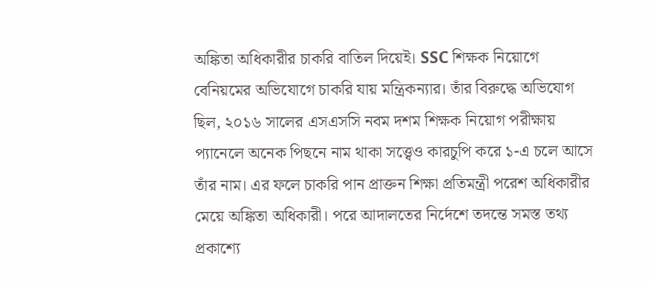অঙ্কিতা অধিকারীর চাকরি বাতিল দিয়েই। SSC শিক্ষক নিয়োগে বেনিয়মের অভিযোগে চাকরি যায় মন্ত্রিকন্যার। তাঁর বিরুদ্ধে অভিযোগ ছিল, ২০১৬ সালের এসএসসি নবম দশম শিক্ষক নিয়োগ পরীক্ষায় প্যানেলে অনেক পিছনে নাম থাকা সত্ত্বেও কারচুপি করে ১-এ চলে আসে তাঁর নাম। এর ফলে চাকরি পান প্রাক্তন শিক্ষা প্রতিমন্ত্রী পরেশ অধিকারীর মেয়ে অঙ্কিতা অধিকারী। পরে আদালতের নির্দেশে তদন্তে সমস্ত তথ্য প্রকাশ্যে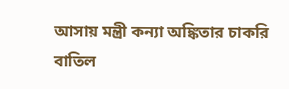আসায় মন্ত্রী কন্যা অঙ্কিতার চাকরি বাতিল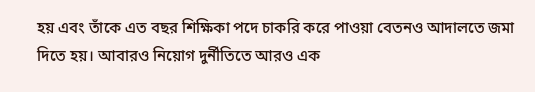হয় এবং তাঁকে এত বছর শিক্ষিকা পদে চাকরি করে পাওয়া বেতনও আদালতে জমা দিতে হয়। আবারও নিয়োগ দুর্নীতিতে আরও এক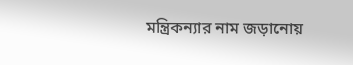মন্ত্রিকন্যার নাম জড়ানোয়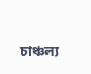চাঞ্চল্য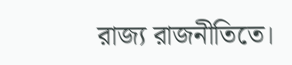রাজ্য রাজনীতিতে।